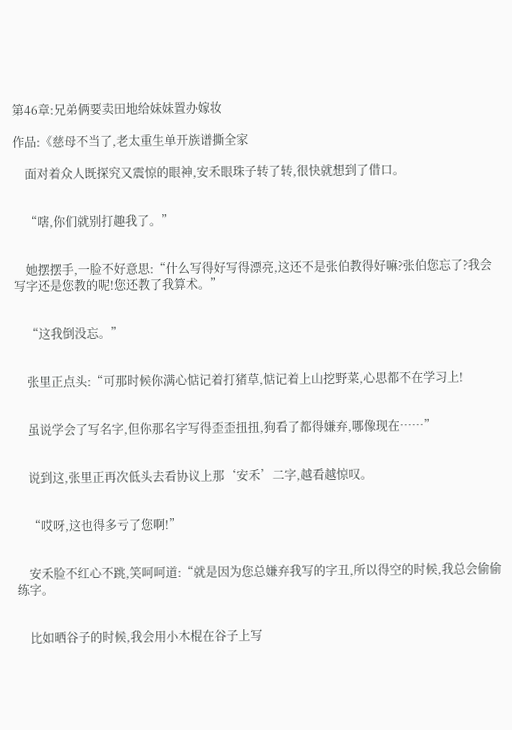第46章:兄弟俩要卖田地给妹妹置办嫁妆

作品:《慈母不当了,老太重生单开族谱撕全家

    面对着众人既探究又震惊的眼神,安禾眼珠子转了转,很快就想到了借口。


    “嗐,你们就别打趣我了。”


    她摆摆手,一脸不好意思:“什么写得好写得漂亮,这还不是张伯教得好嘛?张伯您忘了?我会写字还是您教的呢!您还教了我算术。”


    “这我倒没忘。”


    张里正点头:“可那时候你满心惦记着打猪草,惦记着上山挖野菜,心思都不在学习上!


    虽说学会了写名字,但你那名字写得歪歪扭扭,狗看了都得嫌弃,哪像现在……”


    说到这,张里正再次低头去看协议上那‘安禾’二字,越看越惊叹。


    “哎呀,这也得多亏了您啊!”


    安禾脸不红心不跳,笑呵呵道:“就是因为您总嫌弃我写的字丑,所以得空的时候,我总会偷偷练字。


    比如晒谷子的时候,我会用小木棍在谷子上写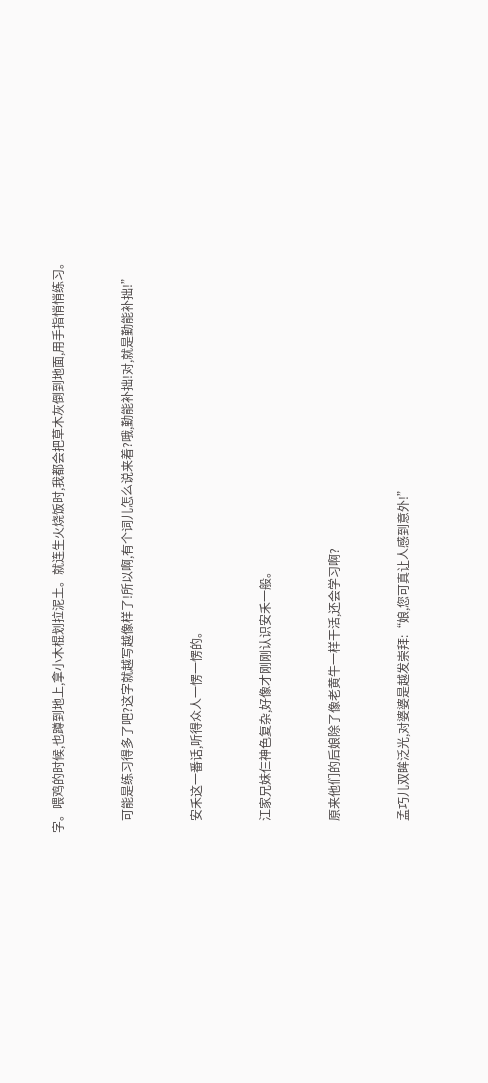字。喂鸡的时候,也蹲到地上,拿小木棍划拉泥土。就连生火烧饭时,我都会把草木灰倒到地面,用手指悄悄练习。


    可能是练习得多了吧?这字就越写越像样了!所以啊,有个词儿怎么说来着?哦,勤能补拙!对,就是勤能补拙!”


    安禾这一番话,听得众人一愣一愣的。


    江家兄妹仨神色复杂,好像才刚刚认识安禾一般。


    原来他们的后娘除了像老黄牛一样干活,还会学习啊?


    孟巧儿双眸泛光,对婆婆是越发崇拜:“娘,您可真让人感到意外!”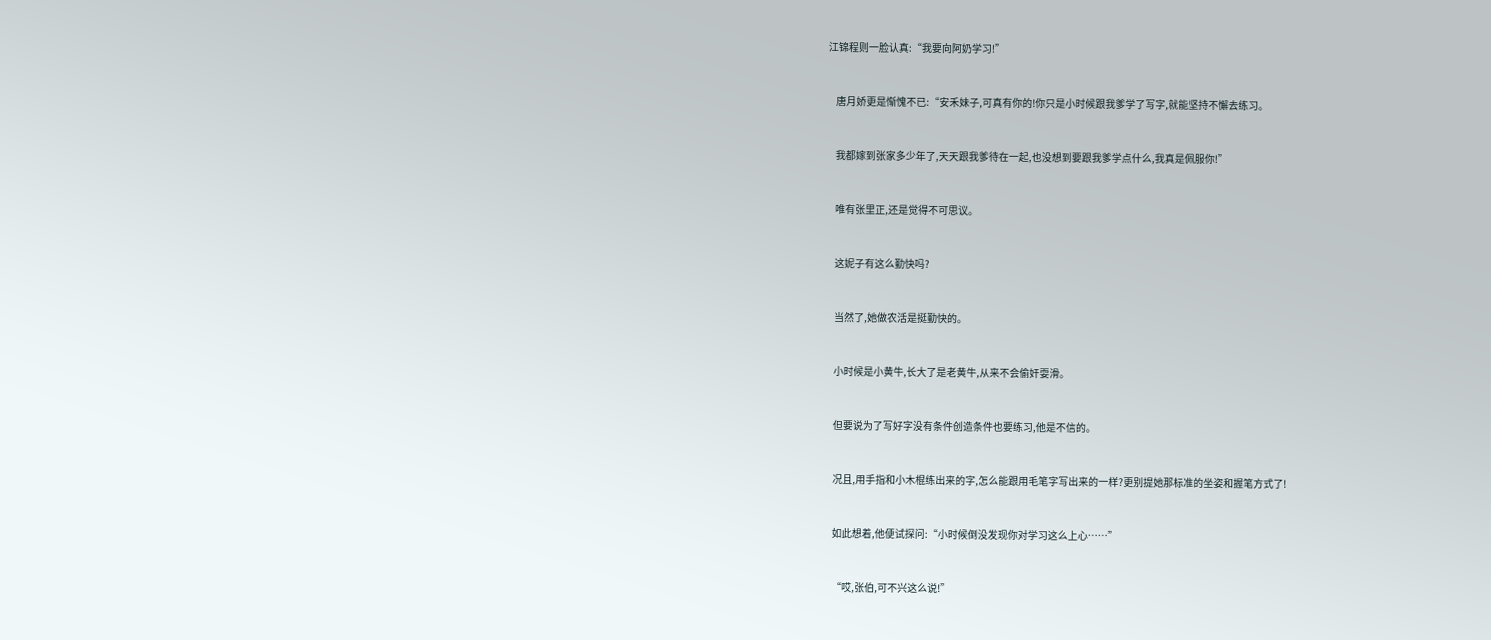江锦程则一脸认真:“我要向阿奶学习!”


    唐月娇更是惭愧不已:“安禾妹子,可真有你的!你只是小时候跟我爹学了写字,就能坚持不懈去练习。


    我都嫁到张家多少年了,天天跟我爹待在一起,也没想到要跟我爹学点什么,我真是佩服你!”


    唯有张里正,还是觉得不可思议。


    这妮子有这么勤快吗?


    当然了,她做农活是挺勤快的。


    小时候是小黄牛,长大了是老黄牛,从来不会偷奸耍滑。


    但要说为了写好字没有条件创造条件也要练习,他是不信的。


    况且,用手指和小木棍练出来的字,怎么能跟用毛笔字写出来的一样?更别提她那标准的坐姿和握笔方式了!


    如此想着,他便试探问:“小时候倒没发现你对学习这么上心……”


    “哎,张伯,可不兴这么说!”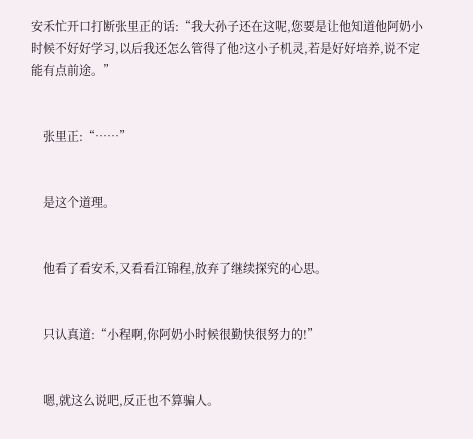安禾忙开口打断张里正的话:“我大孙子还在这呢,您要是让他知道他阿奶小时候不好好学习,以后我还怎么管得了他?这小子机灵,若是好好培养,说不定能有点前途。”


    张里正:“……”


    是这个道理。


    他看了看安禾,又看看江锦程,放弃了继续探究的心思。


    只认真道:“小程啊,你阿奶小时候很勤快很努力的!”


    嗯,就这么说吧,反正也不算骗人。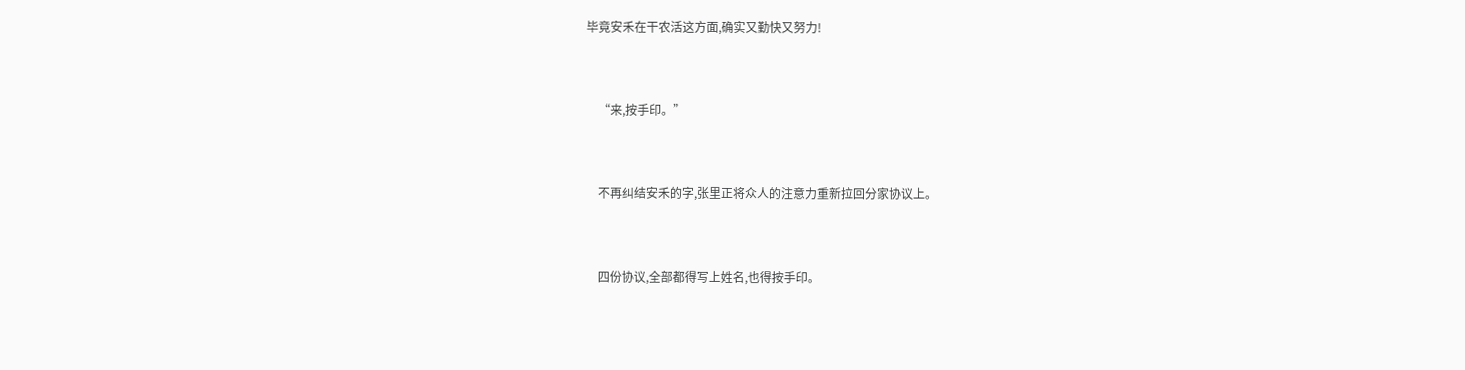毕竟安禾在干农活这方面,确实又勤快又努力!


    “来,按手印。”


    不再纠结安禾的字,张里正将众人的注意力重新拉回分家协议上。


    四份协议,全部都得写上姓名,也得按手印。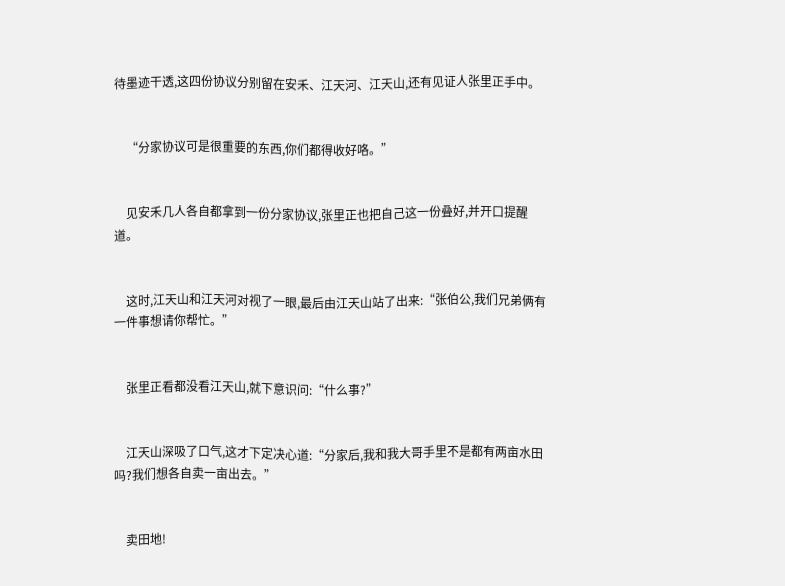待墨迹干透,这四份协议分别留在安禾、江天河、江天山,还有见证人张里正手中。


    “分家协议可是很重要的东西,你们都得收好咯。”


    见安禾几人各自都拿到一份分家协议,张里正也把自己这一份叠好,并开口提醒道。


    这时,江天山和江天河对视了一眼,最后由江天山站了出来:“张伯公,我们兄弟俩有一件事想请你帮忙。”


    张里正看都没看江天山,就下意识问:“什么事?”


    江天山深吸了口气,这才下定决心道:“分家后,我和我大哥手里不是都有两亩水田吗?我们想各自卖一亩出去。”


    卖田地!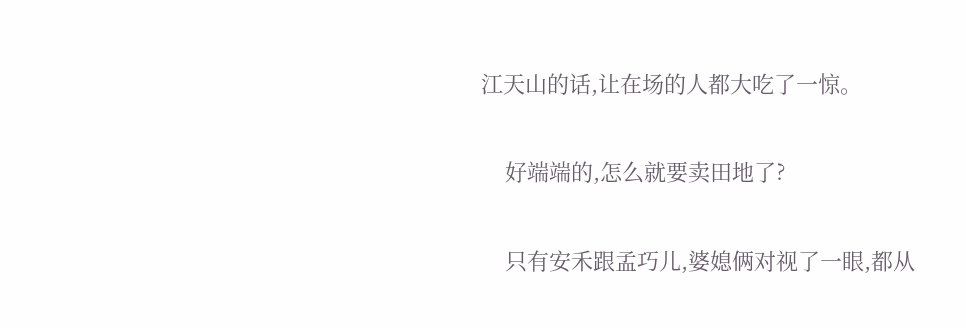江天山的话,让在场的人都大吃了一惊。


    好端端的,怎么就要卖田地了?


    只有安禾跟孟巧儿,婆媳俩对视了一眼,都从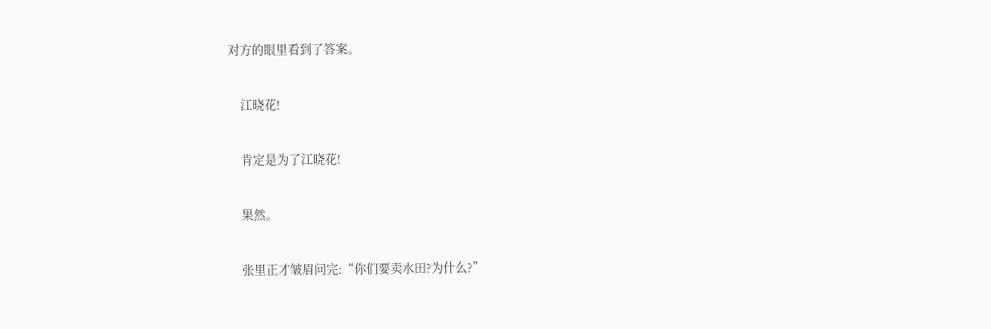对方的眼里看到了答案。


    江晓花!


    肯定是为了江晓花!


    果然。


    张里正才皱眉问完:“你们要卖水田?为什么?”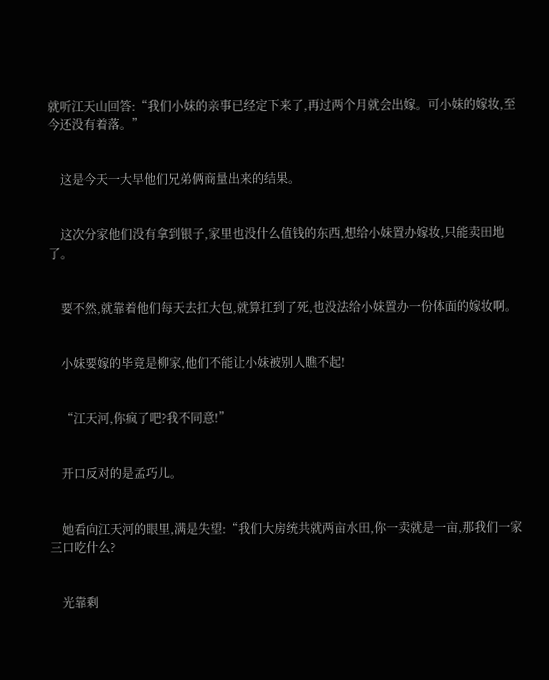就听江天山回答:“我们小妹的亲事已经定下来了,再过两个月就会出嫁。可小妹的嫁妆,至今还没有着落。”


    这是今天一大早他们兄弟俩商量出来的结果。


    这次分家他们没有拿到银子,家里也没什么值钱的东西,想给小妹置办嫁妆,只能卖田地了。


    要不然,就靠着他们每天去扛大包,就算扛到了死,也没法给小妹置办一份体面的嫁妆啊。


    小妹要嫁的毕竟是柳家,他们不能让小妹被别人瞧不起!


    “江天河,你疯了吧?我不同意!”


    开口反对的是孟巧儿。


    她看向江天河的眼里,满是失望:“我们大房统共就两亩水田,你一卖就是一亩,那我们一家三口吃什么?


    光靠剩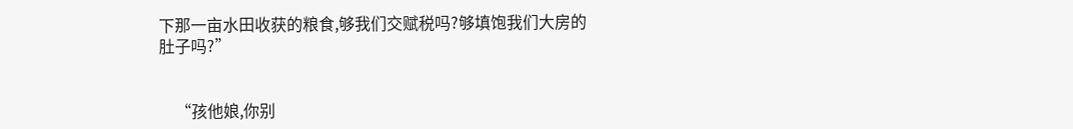下那一亩水田收获的粮食,够我们交赋税吗?够填饱我们大房的肚子吗?”


    “孩他娘,你别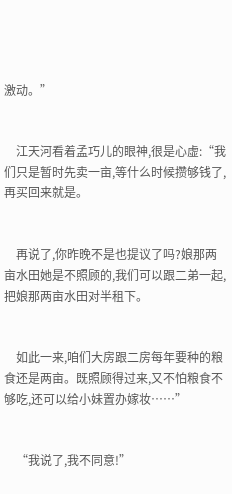激动。”


    江天河看着孟巧儿的眼神,很是心虚:“我们只是暂时先卖一亩,等什么时候攒够钱了,再买回来就是。


    再说了,你昨晚不是也提议了吗?娘那两亩水田她是不照顾的,我们可以跟二弟一起,把娘那两亩水田对半租下。


    如此一来,咱们大房跟二房每年要种的粮食还是两亩。既照顾得过来,又不怕粮食不够吃,还可以给小妹置办嫁妆……”


    “我说了,我不同意!”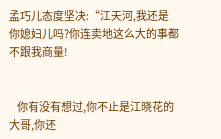孟巧儿态度坚决:“江天河,我还是你媳妇儿吗?你连卖地这么大的事都不跟我商量!


    你有没有想过,你不止是江晓花的大哥,你还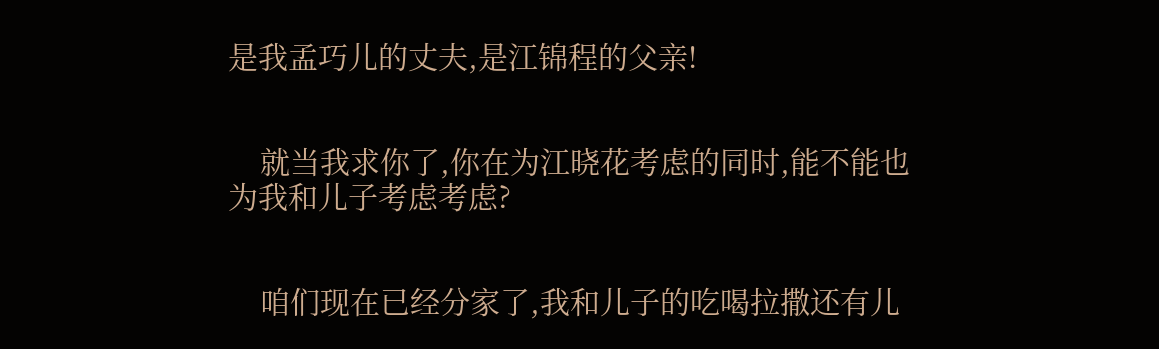是我孟巧儿的丈夫,是江锦程的父亲!


    就当我求你了,你在为江晓花考虑的同时,能不能也为我和儿子考虑考虑?


    咱们现在已经分家了,我和儿子的吃喝拉撒还有儿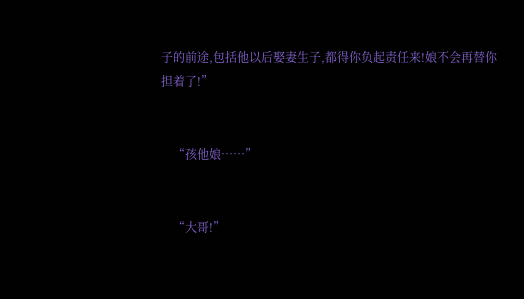子的前途,包括他以后娶妻生子,都得你负起责任来!娘不会再替你担着了!”


    “孩他娘……”


    “大哥!”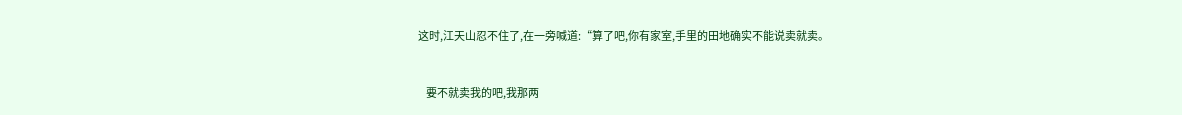这时,江天山忍不住了,在一旁喊道:“算了吧,你有家室,手里的田地确实不能说卖就卖。


    要不就卖我的吧,我那两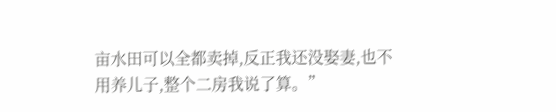亩水田可以全都卖掉,反正我还没娶妻,也不用养儿子,整个二房我说了算。”